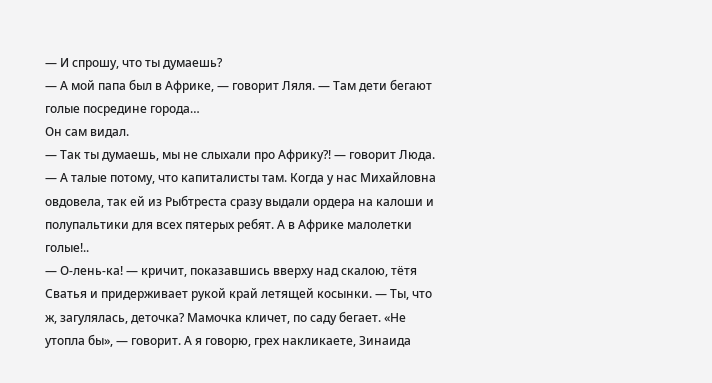— И спрошу, что ты думаешь?
— А мой папа был в Африке, — говорит Ляля. — Там дети бегают голые посредине города…
Он сам видал.
— Так ты думаешь, мы не слыхали про Африку?! — говорит Люда. — А талые потому, что капиталисты там. Когда у нас Михайловна овдовела, так ей из Рыбтреста сразу выдали ордера на калоши и полупальтики для всех пятерых ребят. А в Африке малолетки голые!..
— О-лень-ка! — кричит, показавшись вверху над скалою, тётя Сватья и придерживает рукой край летящей косынки. — Ты, что ж, загулялась, деточка? Мамочка кличет, по саду бегает. «Не утопла бы», — говорит. А я говорю, грех накликаете, Зинаида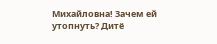Михайловна! Зачем ей утопнуть? Дитё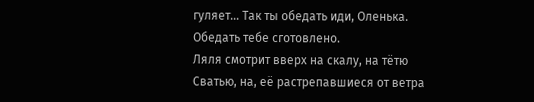гуляет… Так ты обедать иди, Оленька. Обедать тебе сготовлено.
Ляля смотрит вверх на скалу, на тётю Сватью, на, её растрепавшиеся от ветра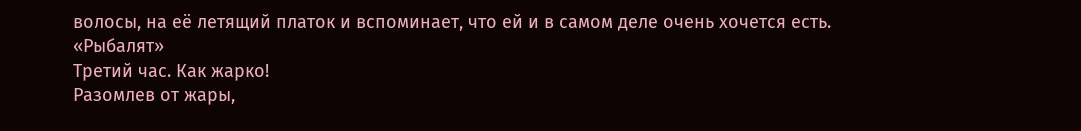волосы, на её летящий платок и вспоминает, что ей и в самом деле очень хочется есть.
«Рыбалят»
Третий час. Как жарко!
Разомлев от жары,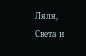Ляля, Света и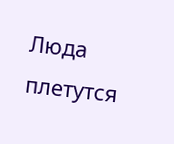Люда плетутся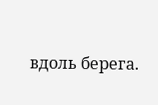вдоль берега.